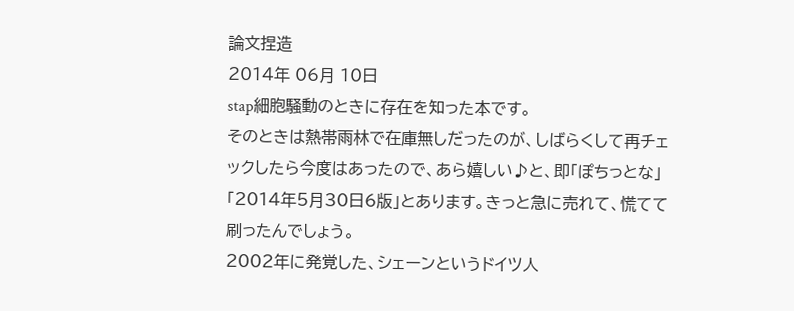論文捏造
2014年 06月 10日
stap細胞騒動のときに存在を知った本です。
そのときは熱帯雨林で在庫無しだったのが、しばらくして再チェックしたら今度はあったので、あら嬉しい♪と、即「ぽちっとな」
「2014年5月30日6版」とあります。きっと急に売れて、慌てて刷ったんでしょう。
2002年に発覚した、シェーンというドイツ人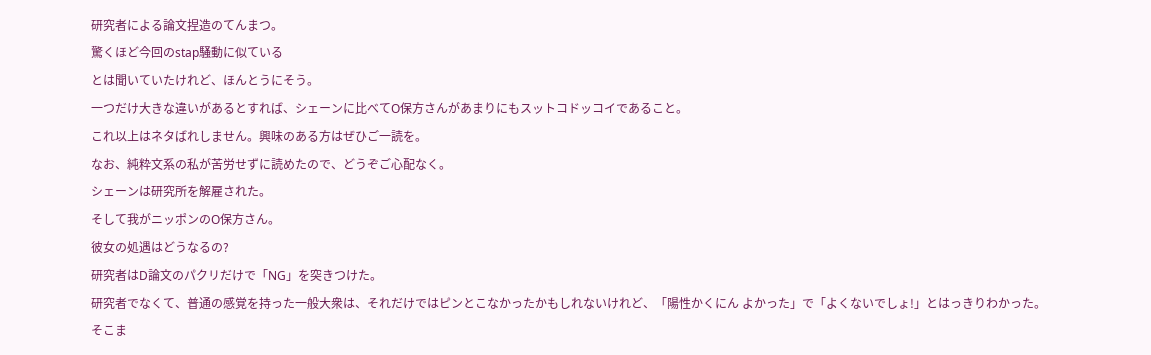研究者による論文捏造のてんまつ。
驚くほど今回のstap騒動に似ている
とは聞いていたけれど、ほんとうにそう。
一つだけ大きな違いがあるとすれば、シェーンに比べてO保方さんがあまりにもスットコドッコイであること。
これ以上はネタばれしません。興味のある方はぜひご一読を。
なお、純粋文系の私が苦労せずに読めたので、どうぞご心配なく。
シェーンは研究所を解雇された。
そして我がニッポンのO保方さん。
彼女の処遇はどうなるの?
研究者はD論文のパクリだけで「NG」を突きつけた。
研究者でなくて、普通の感覚を持った一般大衆は、それだけではピンとこなかったかもしれないけれど、「陽性かくにん よかった」で「よくないでしょ!」とはっきりわかった。
そこま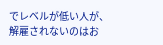でレベルが低い人が、解雇されないのはお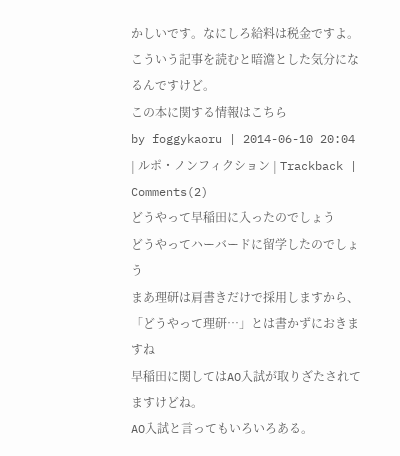かしいです。なにしろ給料は税金ですよ。
こういう記事を読むと暗澹とした気分になるんですけど。
この本に関する情報はこちら
by foggykaoru | 2014-06-10 20:04 | ルポ・ノンフィクション | Trackback | Comments(2)
どうやって早稲田に入ったのでしょう
どうやってハーバードに留学したのでしょう
まあ理研は肩書きだけで採用しますから、「どうやって理研…」とは書かずにおきますね
早稲田に関してはAO入試が取りざたされてますけどね。
AO入試と言ってもいろいろある。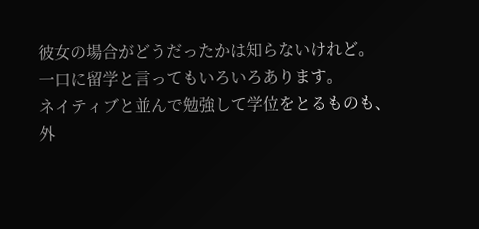彼女の場合がどうだったかは知らないけれど。
一口に留学と言ってもいろいろあります。
ネイティブと並んで勉強して学位をとるものも、外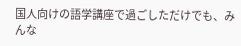国人向けの語学講座で過ごしただけでも、みんな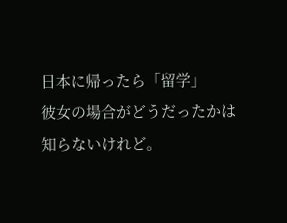日本に帰ったら「留学」
彼女の場合がどうだったかは知らないけれど。